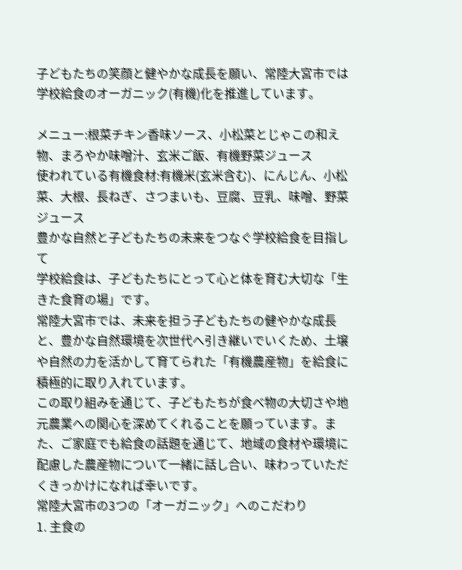子どもたちの笑顔と健やかな成長を願い、常陸大宮市では学校給食のオーガニック(有機)化を推進しています。

メニュー:根菜チキン香味ソース、小松菜とじゃこの和え物、まろやか味噌汁、玄米ご飯、有機野菜ジュース
使われている有機食材:有機米(玄米含む)、にんじん、小松菜、大根、長ねぎ、さつまいも、豆腐、豆乳、味噌、野菜ジュース
豊かな自然と子どもたちの未来をつなぐ学校給食を目指して
学校給食は、子どもたちにとって心と体を育む大切な「生きた食育の場」です。
常陸大宮市では、未来を担う子どもたちの健やかな成長と、豊かな自然環境を次世代へ引き継いでいくため、土壌や自然の力を活かして育てられた「有機農産物」を給食に積極的に取り入れています。
この取り組みを通じて、子どもたちが食べ物の大切さや地元農業への関心を深めてくれることを願っています。また、ご家庭でも給食の話題を通じて、地域の食材や環境に配慮した農産物について一緒に話し合い、味わっていただくきっかけになれば幸いです。
常陸大宮市の3つの「オーガニック」へのこだわり
1. 主食の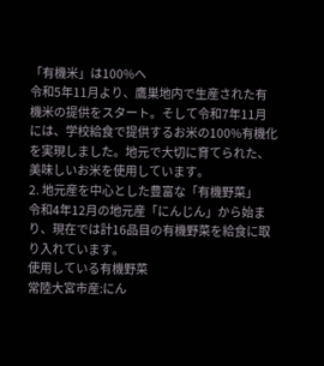「有機米」は100%へ
令和5年11月より、鷹巣地内で生産された有機米の提供をスタート。そして令和7年11月には、学校給食で提供するお米の100%有機化を実現しました。地元で大切に育てられた、美味しいお米を使用しています。
2. 地元産を中心とした豊富な「有機野菜」
令和4年12月の地元産「にんじん」から始まり、現在では計16品目の有機野菜を給食に取り入れています。
使用している有機野菜
常陸大宮市産:にん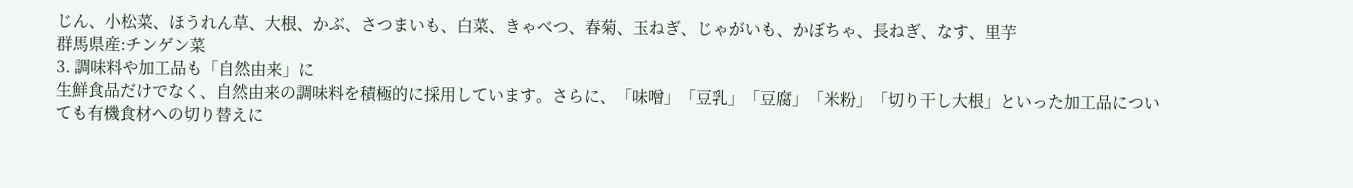じん、小松菜、ほうれん草、大根、かぶ、さつまいも、白菜、きゃべつ、春菊、玉ねぎ、じゃがいも、かぼちゃ、長ねぎ、なす、里芋
群馬県産:チンゲン菜
3. 調味料や加工品も「自然由来」に
生鮮食品だけでなく、自然由来の調味料を積極的に採用しています。さらに、「味噌」「豆乳」「豆腐」「米粉」「切り干し大根」といった加工品についても有機食材への切り替えに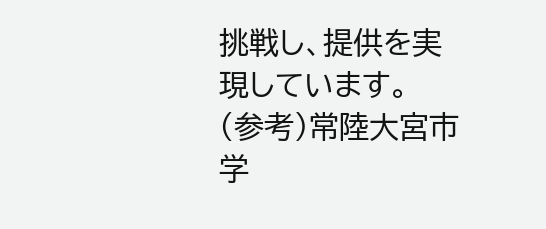挑戦し、提供を実現しています。
(参考)常陸大宮市学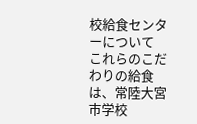校給食センターについて
これらのこだわりの給食は、常陸大宮市学校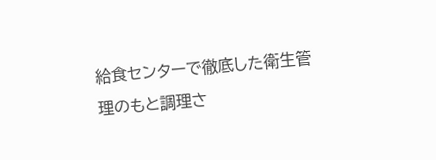給食センターで徹底した衛生管理のもと調理さ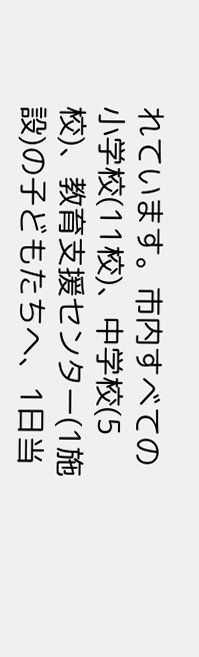れています。市内すべての小学校(11校)、中学校(5校)、教育支援センター(1施設)の子どもたちへ、1日当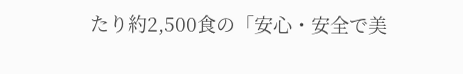たり約2,500食の「安心・安全で美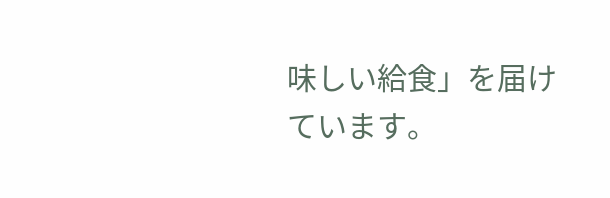味しい給食」を届けています。